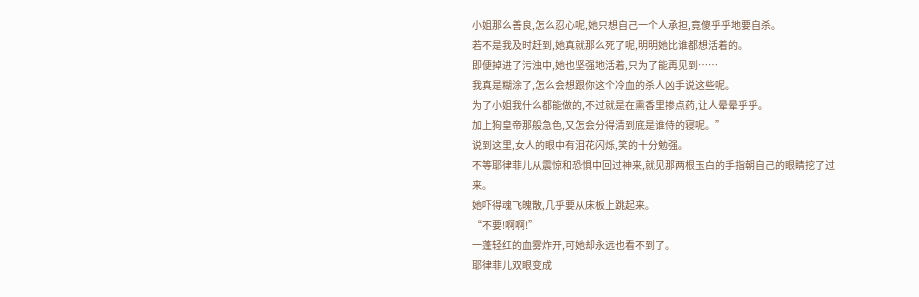小姐那么善良,怎么忍心呢,她只想自己一个人承担,竟傻乎乎地要自杀。
若不是我及时赶到,她真就那么死了呢,明明她比谁都想活着的。
即便掉进了污浊中,她也坚强地活着,只为了能再见到……
我真是糊涂了,怎么会想跟你这个冷血的杀人凶手说这些呢。
为了小姐我什么都能做的,不过就是在熏香里掺点药,让人晕晕乎乎。
加上狗皇帝那般急色,又怎会分得清到底是谁侍的寝呢。”
说到这里,女人的眼中有泪花闪烁,笑的十分勉强。
不等耶律菲儿从震惊和恐惧中回过神来,就见那两根玉白的手指朝自己的眼睛挖了过来。
她吓得魂飞魄散,几乎要从床板上跳起来。
“不要!啊啊!”
一蓬轻红的血雾炸开,可她却永远也看不到了。
耶律菲儿双眼变成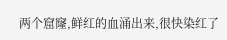两个窟窿,鲜红的血涌出来,很快染红了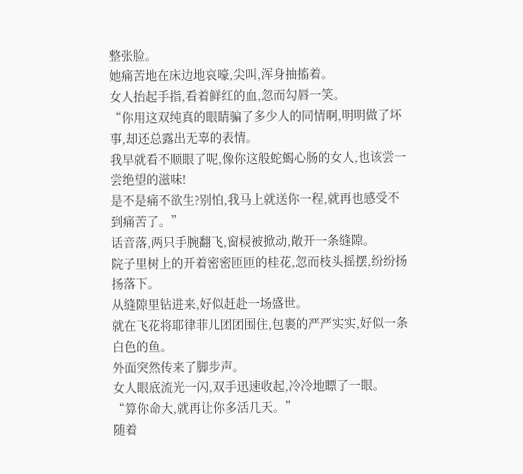整张脸。
她痛苦地在床边地哀嚎,尖叫,浑身抽搐着。
女人抬起手指,看着鲜红的血,忽而勾唇一笑。
“你用这双纯真的眼睛骗了多少人的同情啊,明明做了坏事,却还总露出无辜的表情。
我早就看不顺眼了呢,像你这般蛇蝎心肠的女人,也该尝一尝绝望的滋味!
是不是痛不欲生?别怕,我马上就送你一程,就再也感受不到痛苦了。”
话音落,两只手腕翻飞,窗棂被掀动,敞开一条缝隙。
院子里树上的开着密密匝匝的桂花,忽而枝头摇摆,纷纷扬扬落下。
从缝隙里钻进来,好似赶赴一场盛世。
就在飞花将耶律菲儿团团围住,包裹的严严实实,好似一条白色的鱼。
外面突然传来了脚步声。
女人眼底流光一闪,双手迅速收起,冷冷地瞟了一眼。
“算你命大,就再让你多活几天。”
随着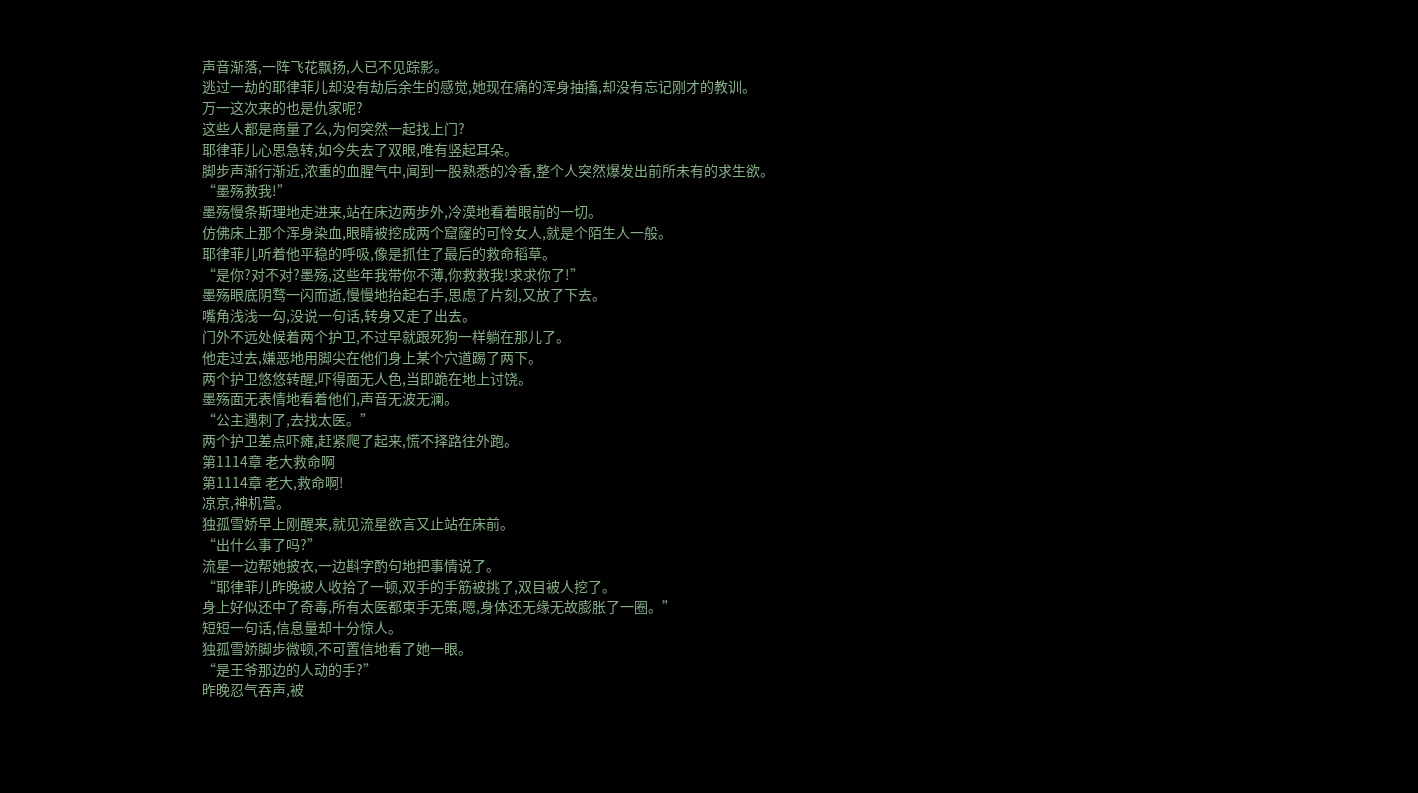声音渐落,一阵飞花飘扬,人已不见踪影。
逃过一劫的耶律菲儿却没有劫后余生的感觉,她现在痛的浑身抽搐,却没有忘记刚才的教训。
万一这次来的也是仇家呢?
这些人都是商量了么,为何突然一起找上门?
耶律菲儿心思急转,如今失去了双眼,唯有竖起耳朵。
脚步声渐行渐近,浓重的血腥气中,闻到一股熟悉的冷香,整个人突然爆发出前所未有的求生欲。
“墨殇救我!”
墨殇慢条斯理地走进来,站在床边两步外,冷漠地看着眼前的一切。
仿佛床上那个浑身染血,眼睛被挖成两个窟窿的可怜女人,就是个陌生人一般。
耶律菲儿听着他平稳的呼吸,像是抓住了最后的救命稻草。
“是你?对不对?墨殇,这些年我带你不薄,你救救我!求求你了!”
墨殇眼底阴骛一闪而逝,慢慢地抬起右手,思虑了片刻,又放了下去。
嘴角浅浅一勾,没说一句话,转身又走了出去。
门外不远处候着两个护卫,不过早就跟死狗一样躺在那儿了。
他走过去,嫌恶地用脚尖在他们身上某个穴道踢了两下。
两个护卫悠悠转醒,吓得面无人色,当即跪在地上讨饶。
墨殇面无表情地看着他们,声音无波无澜。
“公主遇刺了,去找太医。”
两个护卫差点吓瘫,赶紧爬了起来,慌不择路往外跑。
第1114章 老大救命啊
第1114章 老大,救命啊!
凉京,神机营。
独孤雪娇早上刚醒来,就见流星欲言又止站在床前。
“出什么事了吗?”
流星一边帮她披衣,一边斟字酌句地把事情说了。
“耶律菲儿昨晚被人收拾了一顿,双手的手筋被挑了,双目被人挖了。
身上好似还中了奇毒,所有太医都束手无策,嗯,身体还无缘无故膨胀了一圈。”
短短一句话,信息量却十分惊人。
独孤雪娇脚步微顿,不可置信地看了她一眼。
“是王爷那边的人动的手?”
昨晚忍气吞声,被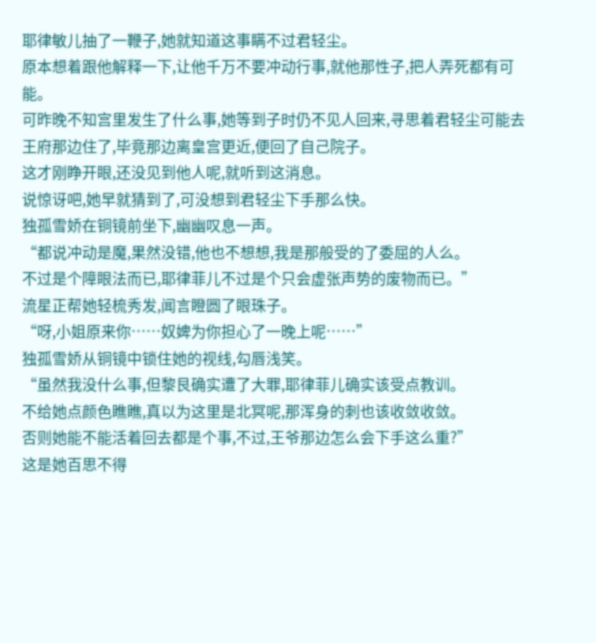耶律敏儿抽了一鞭子,她就知道这事瞒不过君轻尘。
原本想着跟他解释一下,让他千万不要冲动行事,就他那性子,把人弄死都有可能。
可昨晚不知宫里发生了什么事,她等到子时仍不见人回来,寻思着君轻尘可能去王府那边住了,毕竟那边离皇宫更近,便回了自己院子。
这才刚睁开眼,还没见到他人呢,就听到这消息。
说惊讶吧,她早就猜到了,可没想到君轻尘下手那么快。
独孤雪娇在铜镜前坐下,幽幽叹息一声。
“都说冲动是魔,果然没错,他也不想想,我是那般受的了委屈的人么。
不过是个障眼法而已,耶律菲儿不过是个只会虚张声势的废物而已。”
流星正帮她轻梳秀发,闻言瞪圆了眼珠子。
“呀,小姐原来你……奴婢为你担心了一晚上呢……”
独孤雪娇从铜镜中锁住她的视线,勾唇浅笑。
“虽然我没什么事,但黎艮确实遭了大罪,耶律菲儿确实该受点教训。
不给她点颜色瞧瞧,真以为这里是北冥呢,那浑身的刺也该收敛收敛。
否则她能不能活着回去都是个事,不过,王爷那边怎么会下手这么重?”
这是她百思不得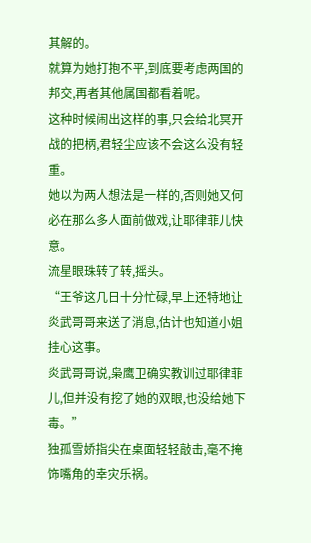其解的。
就算为她打抱不平,到底要考虑两国的邦交,再者其他属国都看着呢。
这种时候闹出这样的事,只会给北冥开战的把柄,君轻尘应该不会这么没有轻重。
她以为两人想法是一样的,否则她又何必在那么多人面前做戏,让耶律菲儿快意。
流星眼珠转了转,摇头。
“王爷这几日十分忙碌,早上还特地让炎武哥哥来送了消息,估计也知道小姐挂心这事。
炎武哥哥说,枭鹰卫确实教训过耶律菲儿,但并没有挖了她的双眼,也没给她下毒。”
独孤雪娇指尖在桌面轻轻敲击,毫不掩饰嘴角的幸灾乐祸。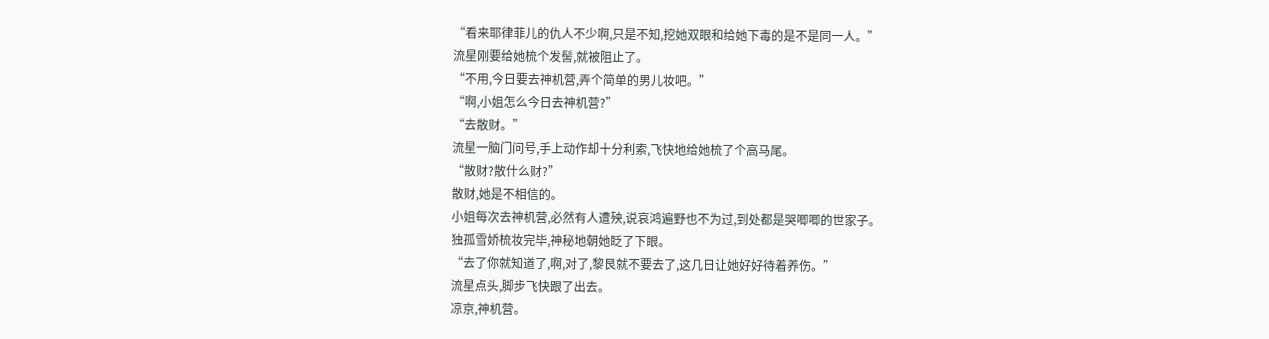“看来耶律菲儿的仇人不少啊,只是不知,挖她双眼和给她下毒的是不是同一人。”
流星刚要给她梳个发髻,就被阻止了。
“不用,今日要去神机营,弄个简单的男儿妆吧。”
“啊,小姐怎么今日去神机营?”
“去散财。”
流星一脑门问号,手上动作却十分利索,飞快地给她梳了个高马尾。
“散财?散什么财?”
散财,她是不相信的。
小姐每次去神机营,必然有人遭殃,说哀鸿遍野也不为过,到处都是哭唧唧的世家子。
独孤雪娇梳妆完毕,神秘地朝她眨了下眼。
“去了你就知道了,啊,对了,黎艮就不要去了,这几日让她好好待着养伤。”
流星点头,脚步飞快跟了出去。
凉京,神机营。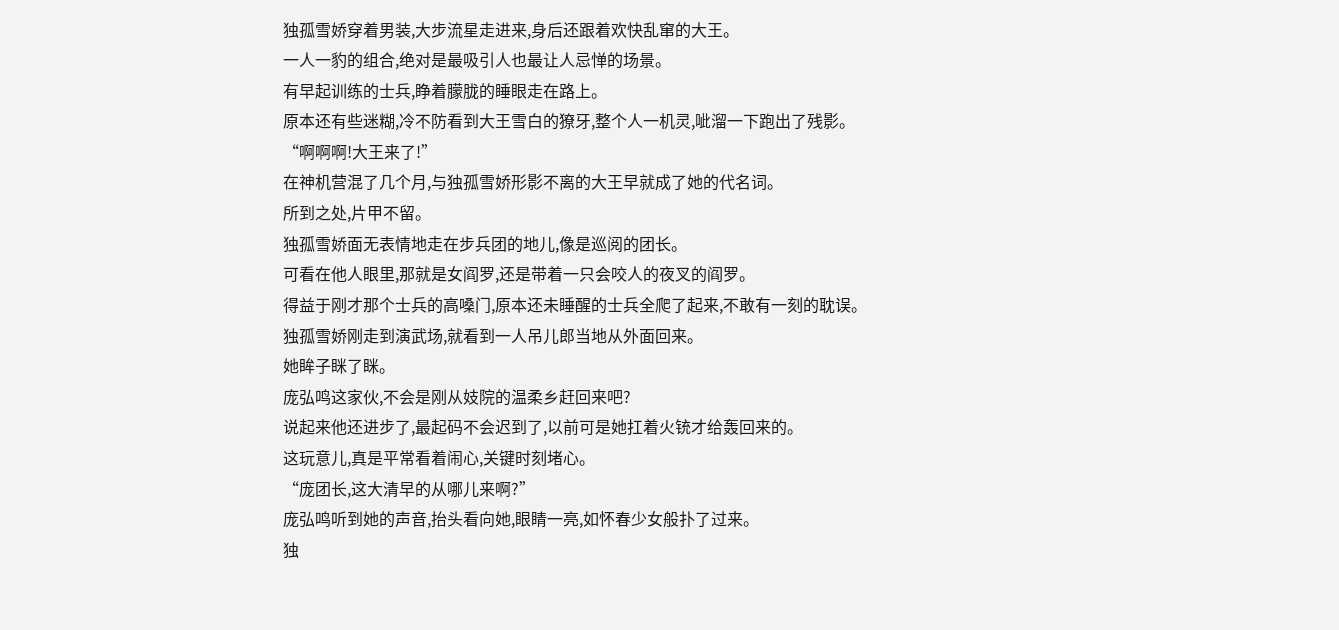独孤雪娇穿着男装,大步流星走进来,身后还跟着欢快乱窜的大王。
一人一豹的组合,绝对是最吸引人也最让人忌惮的场景。
有早起训练的士兵,睁着朦胧的睡眼走在路上。
原本还有些迷糊,冷不防看到大王雪白的獠牙,整个人一机灵,呲溜一下跑出了残影。
“啊啊啊!大王来了!”
在神机营混了几个月,与独孤雪娇形影不离的大王早就成了她的代名词。
所到之处,片甲不留。
独孤雪娇面无表情地走在步兵团的地儿,像是巡阅的团长。
可看在他人眼里,那就是女阎罗,还是带着一只会咬人的夜叉的阎罗。
得益于刚才那个士兵的高嗓门,原本还未睡醒的士兵全爬了起来,不敢有一刻的耽误。
独孤雪娇刚走到演武场,就看到一人吊儿郎当地从外面回来。
她眸子眯了眯。
庞弘鸣这家伙,不会是刚从妓院的温柔乡赶回来吧?
说起来他还进步了,最起码不会迟到了,以前可是她扛着火铳才给轰回来的。
这玩意儿,真是平常看着闹心,关键时刻堵心。
“庞团长,这大清早的从哪儿来啊?”
庞弘鸣听到她的声音,抬头看向她,眼睛一亮,如怀春少女般扑了过来。
独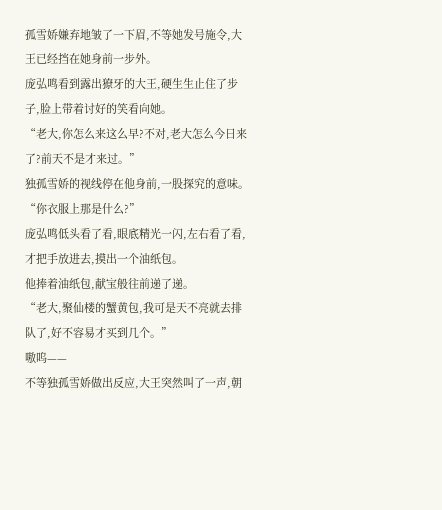孤雪娇嫌弃地皱了一下眉,不等她发号施令,大王已经挡在她身前一步外。
庞弘鸣看到露出獠牙的大王,硬生生止住了步子,脸上带着讨好的笑看向她。
“老大,你怎么来这么早?不对,老大怎么今日来了?前天不是才来过。”
独孤雪娇的视线停在他身前,一股探究的意味。
“你衣服上那是什么?”
庞弘鸣低头看了看,眼底精光一闪,左右看了看,才把手放进去,摸出一个油纸包。
他捧着油纸包,献宝般往前递了递。
“老大,聚仙楼的蟹黄包,我可是天不亮就去排队了,好不容易才买到几个。”
嗷呜——
不等独孤雪娇做出反应,大王突然叫了一声,朝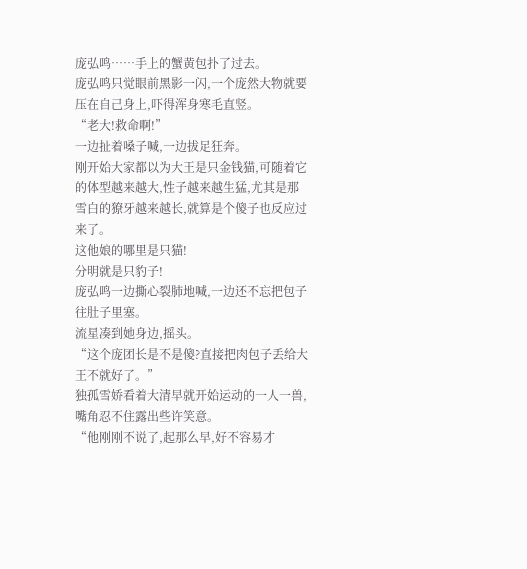庞弘鸣……手上的蟹黄包扑了过去。
庞弘鸣只觉眼前黑影一闪,一个庞然大物就要压在自己身上,吓得浑身寒毛直竖。
“老大!救命啊!”
一边扯着嗓子喊,一边拔足狂奔。
刚开始大家都以为大王是只金钱猫,可随着它的体型越来越大,性子越来越生猛,尤其是那雪白的獠牙越来越长,就算是个傻子也反应过来了。
这他娘的哪里是只猫!
分明就是只豹子!
庞弘鸣一边撕心裂肺地喊,一边还不忘把包子往肚子里塞。
流星凑到她身边,摇头。
“这个庞团长是不是傻?直接把肉包子丢给大王不就好了。”
独孤雪娇看着大清早就开始运动的一人一兽,嘴角忍不住露出些许笑意。
“他刚刚不说了,起那么早,好不容易才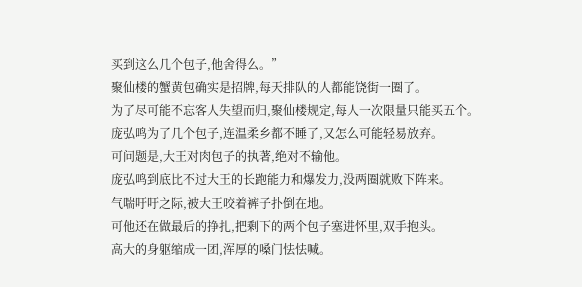买到这么几个包子,他舍得么。”
聚仙楼的蟹黄包确实是招牌,每天排队的人都能饶街一圈了。
为了尽可能不忘客人失望而归,聚仙楼规定,每人一次限量只能买五个。
庞弘鸣为了几个包子,连温柔乡都不睡了,又怎么可能轻易放弃。
可问题是,大王对肉包子的执著,绝对不输他。
庞弘鸣到底比不过大王的长跑能力和爆发力,没两圈就败下阵来。
气喘吁吁之际,被大王咬着裤子扑倒在地。
可他还在做最后的挣扎,把剩下的两个包子塞进怀里,双手抱头。
高大的身躯缩成一团,浑厚的嗓门怯怯喊。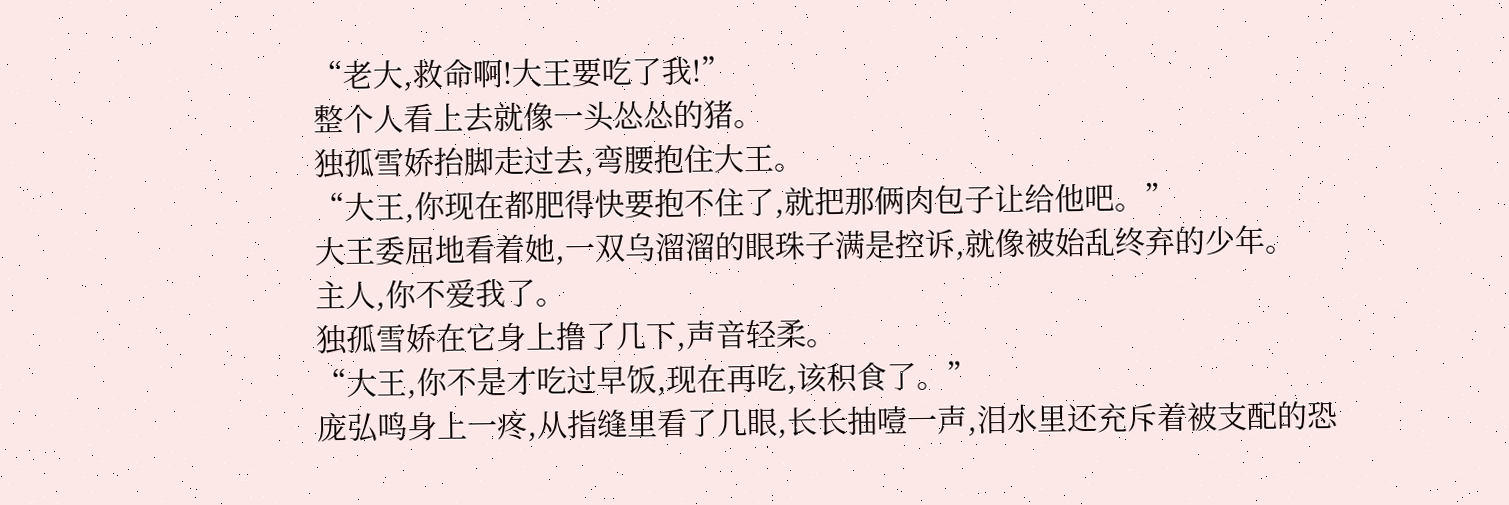“老大,救命啊!大王要吃了我!”
整个人看上去就像一头怂怂的猪。
独孤雪娇抬脚走过去,弯腰抱住大王。
“大王,你现在都肥得快要抱不住了,就把那俩肉包子让给他吧。”
大王委屈地看着她,一双乌溜溜的眼珠子满是控诉,就像被始乱终弃的少年。
主人,你不爱我了。
独孤雪娇在它身上撸了几下,声音轻柔。
“大王,你不是才吃过早饭,现在再吃,该积食了。”
庞弘鸣身上一疼,从指缝里看了几眼,长长抽噎一声,泪水里还充斥着被支配的恐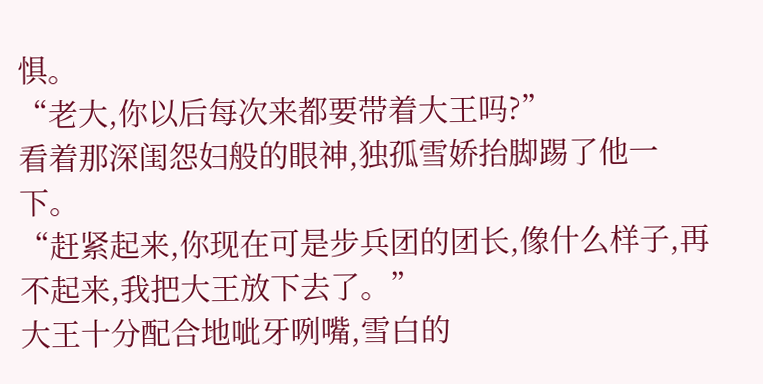惧。
“老大,你以后每次来都要带着大王吗?”
看着那深闺怨妇般的眼神,独孤雪娇抬脚踢了他一下。
“赶紧起来,你现在可是步兵团的团长,像什么样子,再不起来,我把大王放下去了。”
大王十分配合地呲牙咧嘴,雪白的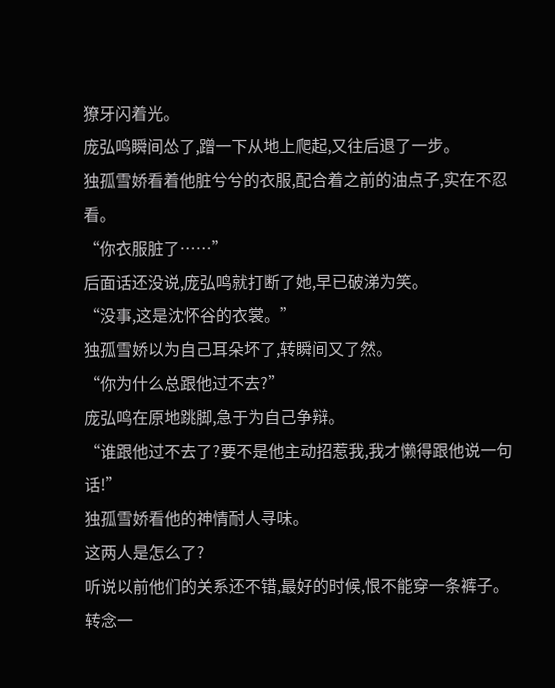獠牙闪着光。
庞弘鸣瞬间怂了,蹭一下从地上爬起,又往后退了一步。
独孤雪娇看着他脏兮兮的衣服,配合着之前的油点子,实在不忍看。
“你衣服脏了……”
后面话还没说,庞弘鸣就打断了她,早已破涕为笑。
“没事,这是沈怀谷的衣裳。”
独孤雪娇以为自己耳朵坏了,转瞬间又了然。
“你为什么总跟他过不去?”
庞弘鸣在原地跳脚,急于为自己争辩。
“谁跟他过不去了?要不是他主动招惹我,我才懒得跟他说一句话!”
独孤雪娇看他的神情耐人寻味。
这两人是怎么了?
听说以前他们的关系还不错,最好的时候,恨不能穿一条裤子。
转念一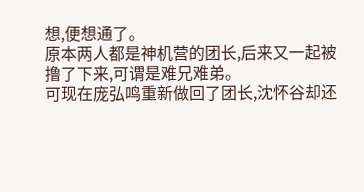想,便想通了。
原本两人都是神机营的团长,后来又一起被撸了下来,可谓是难兄难弟。
可现在庞弘鸣重新做回了团长,沈怀谷却还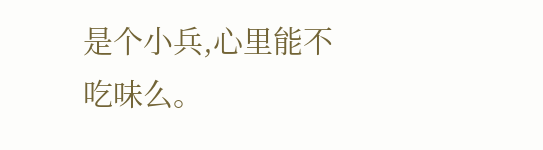是个小兵,心里能不吃味么。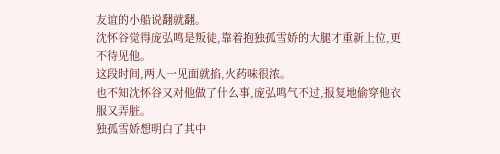友谊的小船说翻就翻。
沈怀谷觉得庞弘鸣是叛徒,靠着抱独孤雪娇的大腿才重新上位,更不待见他。
这段时间,两人一见面就掐,火药味很浓。
也不知沈怀谷又对他做了什么事,庞弘鸣气不过,报复地偷穿他衣服又弄脏。
独孤雪娇想明白了其中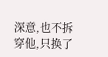深意,也不拆穿他,只换了